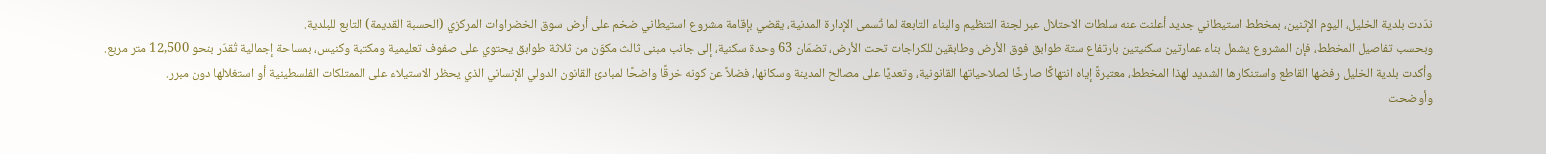ندّدت بلدية الخليل، اليوم الإثنين، بمخطط استيطاني جديد أعلنت عنه سلطات الاحتلال عبر لجنة التنظيم والبناء التابعة لما تُسمى الإدارة المدنية، يقضي بإقامة مشروع استيطاني ضخم على أرض سوق الخضراوات المركزي (الحسبة القديمة) التابع للبلدية.
وبحسب تفاصيل المخطط، فإن المشروع يشمل بناء عمارتين سكنيتين بارتفاع ستة طوابق فوق الأرض وطابقين للكراجات تحت الأرض، تضمّان 63 وحدة سكنية، إلى جانب مبنى ثالث مكوّن من ثلاثة طوابق يحتوي على صفوف تعليمية ومكتبة وكنيس، بمساحة إجمالية تُقدّر بنحو 12,500 متر مربع.
وأكدت بلدية الخليل رفضها القاطع واستنكارها الشديد لهذا المخطط، معتبرةً إياه انتهاكًا صارخًا لصلاحياتها القانونية، وتعديًا على مصالح المدينة وسكانها، فضلاً عن كونه خرقًا واضحًا لمبادئ القانون الدولي الإنساني الذي يحظر الاستيلاء على الممتلكات الفلسطينية أو استغلالها دون مبرر.
وأوضحت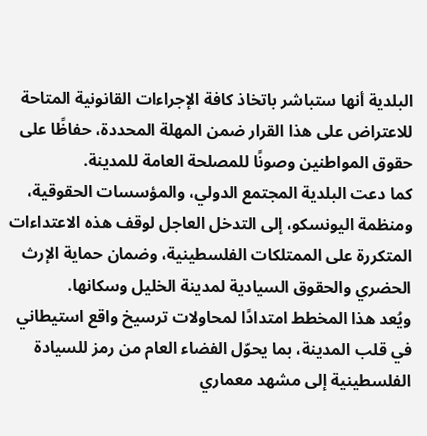البلدية أنها ستباشر باتخاذ كافة الإجراءات القانونية المتاحة للاعتراض على هذا القرار ضمن المهلة المحددة، حفاظًا على حقوق المواطنين وصونًا للمصلحة العامة للمدينة.
كما دعت البلدية المجتمع الدولي، والمؤسسات الحقوقية، ومنظمة اليونسكو، إلى التدخل العاجل لوقف هذه الاعتداءات المتكررة على الممتلكات الفلسطينية، وضمان حماية الإرث الحضري والحقوق السيادية لمدينة الخليل وسكانها.
ويُعد هذا المخطط امتدادًا لمحاولات ترسيخ واقع استيطاني في قلب المدينة، بما يحوّل الفضاء العام من رمز للسيادة الفلسطينية إلى مشهد معماري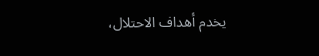يخدم أهداف الاحتلال،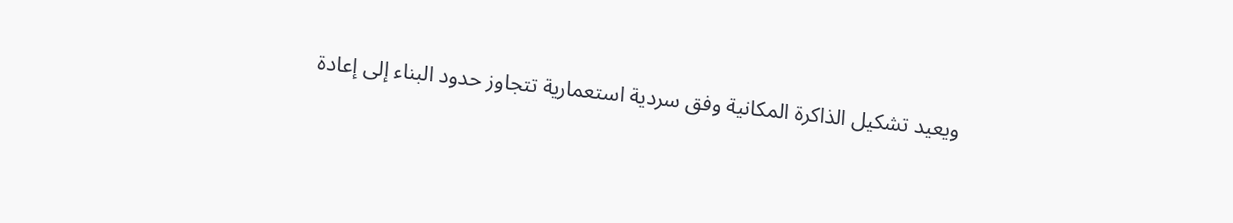ويعيد تشكيل الذاكرة المكانية وفق سردية استعمارية تتجاوز حدود البناء إلى إعادة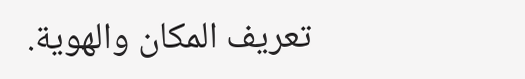تعريف المكان والهوية.